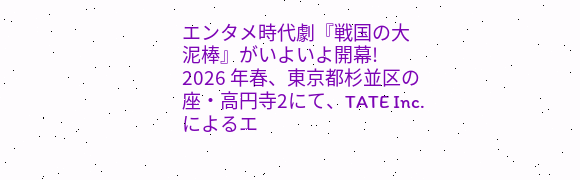エンタメ時代劇『戦国の大泥棒』がいよいよ開幕!
2026 年春、東京都杉並区の座・高円寺2にて、TATE Inc.によるエ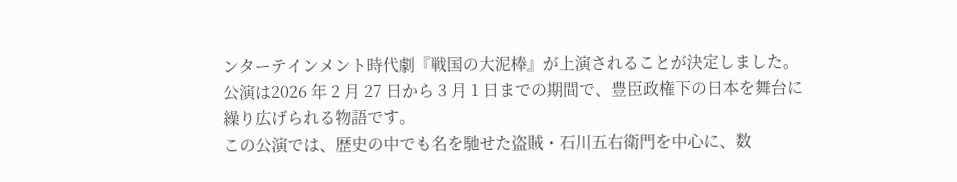ンターテインメント時代劇『戦国の大泥棒』が上演されることが決定しました。公演は2026 年 2 月 27 日から 3 月 1 日までの期間で、豊臣政権下の日本を舞台に繰り広げられる物語です。
この公演では、歴史の中でも名を馳せた盗賊・石川五右衛門を中心に、数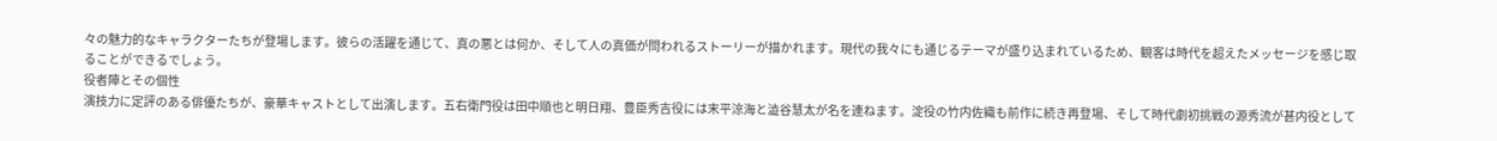々の魅力的なキャラクターたちが登場します。彼らの活躍を通じて、真の悪とは何か、そして人の真価が問われるストーリーが描かれます。現代の我々にも通じるテーマが盛り込まれているため、観客は時代を超えたメッセージを感じ取ることができるでしょう。
役者陣とその個性
演技力に定評のある俳優たちが、豪華キャストとして出演します。五右衛門役は田中順也と明日翔、豊臣秀吉役には末平涼海と澁谷慧太が名を連ねます。淀役の竹内佐織も前作に続き再登場、そして時代劇初挑戦の源秀流が甚内役として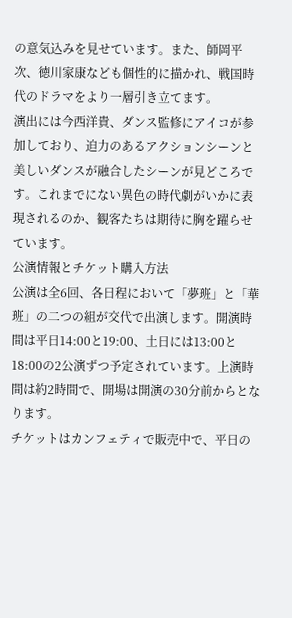の意気込みを見せています。また、師岡平次、徳川家康なども個性的に描かれ、戦国時代のドラマをより一層引き立てます。
演出には今西洋貴、ダンス監修にアイコが参加しており、迫力のあるアクションシーンと美しいダンスが融合したシーンが見どころです。これまでにない異色の時代劇がいかに表現されるのか、観客たちは期待に胸を躍らせています。
公演情報とチケット購入方法
公演は全6回、各日程において「夢班」と「華班」の二つの組が交代で出演します。開演時間は平日14:00と19:00、土日には13:00と18:00の2公演ずつ予定されています。上演時間は約2時間で、開場は開演の30分前からとなります。
チケットはカンフェティで販売中で、平日の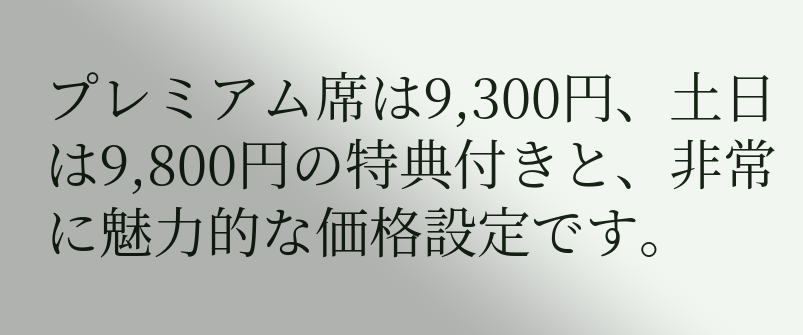プレミアム席は9,300円、土日は9,800円の特典付きと、非常に魅力的な価格設定です。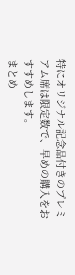特にオリジナル記念品付きのプレミアム席は限定数で、早めの購入をおすすめします。
まとめ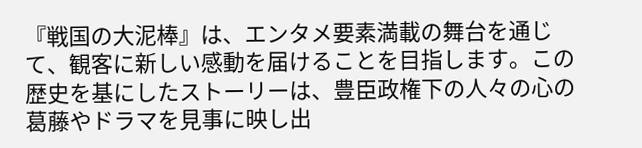『戦国の大泥棒』は、エンタメ要素満載の舞台を通じて、観客に新しい感動を届けることを目指します。この歴史を基にしたストーリーは、豊臣政権下の人々の心の葛藤やドラマを見事に映し出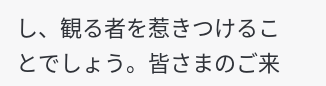し、観る者を惹きつけることでしょう。皆さまのご来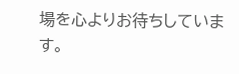場を心よりお待ちしています。